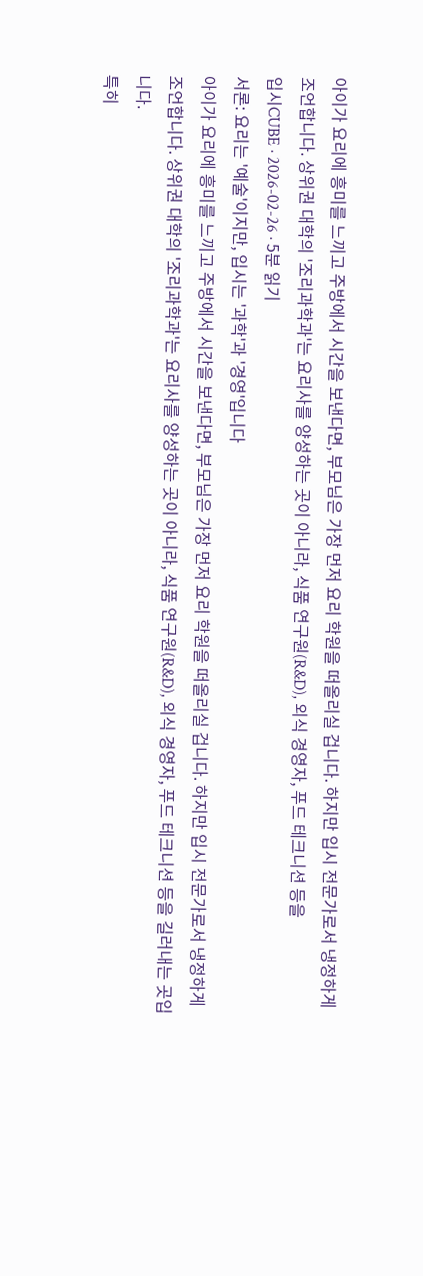아이가 요리에 흥미를 느끼고 주방에서 시간을 보낸다면, 부모님은 가장 먼저 요리 학원을 떠올리실 겁니다. 하지만 입시 전문가로서 냉정하게 조언합니다. 상위권 대학의 '조리과학과'는 요리사를 양성하는 곳이 아니라, 식품 연구원(R&D), 외식 경영자, 푸드 테크니션 등을
입시CUBE · 2026-02-26 · 5분 읽기
서론: 요리는 '예술'이지만, 입시는 '과학'과 '경영'입니다
아이가 요리에 흥미를 느끼고 주방에서 시간을 보낸다면, 부모님은 가장 먼저 요리 학원을 떠올리실 겁니다. 하지만 입시 전문가로서 냉정하게 조언합니다. 상위권 대학의 '조리과학과'는 요리사를 양성하는 곳이 아니라, 식품 연구원(R&D), 외식 경영자, 푸드 테크니션 등을 길러내는 곳입니다.
특히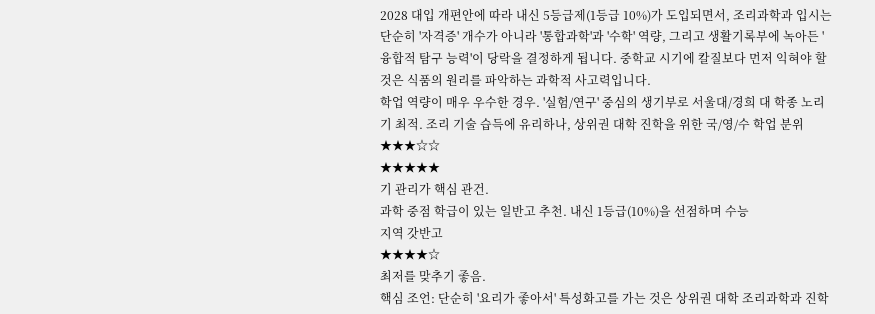2028 대입 개편안에 따라 내신 5등급제(1등급 10%)가 도입되면서, 조리과학과 입시는 단순히 '자격증' 개수가 아니라 '통합과학'과 '수학' 역량, 그리고 생활기록부에 녹아든 '융합적 탐구 능력'이 당락을 결정하게 됩니다. 중학교 시기에 칼질보다 먼저 익혀야 할 것은 식품의 원리를 파악하는 과학적 사고력입니다.
학업 역량이 매우 우수한 경우. '실험/연구' 중심의 생기부로 서울대/경희 대 학종 노리기 최적. 조리 기술 습득에 유리하나, 상위권 대학 진학을 위한 국/영/수 학업 분위 ★★★☆☆
★★★★★
기 관리가 핵심 관건.
과학 중점 학급이 있는 일반고 추천. 내신 1등급(10%)을 선점하며 수능
지역 갓반고
★★★★☆
최저를 맞추기 좋음.
핵심 조언: 단순히 '요리가 좋아서' 특성화고를 가는 것은 상위권 대학 조리과학과 진학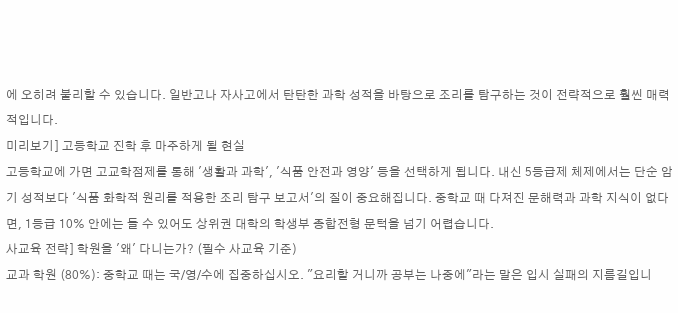에 오히려 불리할 수 있습니다. 일반고나 자사고에서 탄탄한 과학 성적을 바탕으로 조리를 탐구하는 것이 전략적으로 훨씬 매력적입니다.
미리보기] 고등학교 진학 후 마주하게 될 현실
고등학교에 가면 고교학점제를 통해 '생활과 과학', '식품 안전과 영양' 등을 선택하게 됩니다. 내신 5등급제 체제에서는 단순 암기 성적보다 '식품 화학적 원리를 적용한 조리 탐구 보고서'의 질이 중요해집니다. 중학교 때 다져진 문해력과 과학 지식이 없다면, 1등급 10% 안에는 들 수 있어도 상위권 대학의 학생부 종합전형 문턱을 넘기 어렵습니다.
사교육 전략] 학원을 '왜' 다니는가? (필수 사교육 기준)
교과 학원 (80%): 중학교 때는 국/영/수에 집중하십시오. "요리할 거니까 공부는 나중에"라는 말은 입시 실패의 지름길입니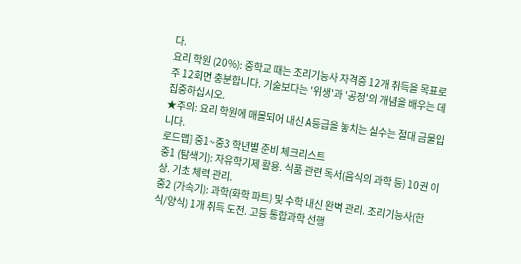다.
요리 학원 (20%): 중학교 때는 조리기능사 자격증 12개 취득을 목표로 주 12회면 충분합니다. 기술보다는 '위생'과 '공정'의 개념을 배우는 데 집중하십시오.
★주의: 요리 학원에 매몰되어 내신 A등급을 놓치는 실수는 절대 금물입니다.
로드맵] 중1~중3 학년별 준비 체크리스트
중1 (탐색기): 자유학기제 활용. 식품 관련 독서(음식의 과학 등) 10권 이상. 기초 체력 관리.
중2 (가속기): 과학(화학 파트) 및 수학 내신 완벽 관리. 조리기능사(한식/양식) 1개 취득 도전. 고등 통합과학 선행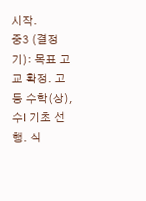시작.
중3 (결정기): 목표 고교 확정. 고등 수학(상), 수I 기초 선행. 식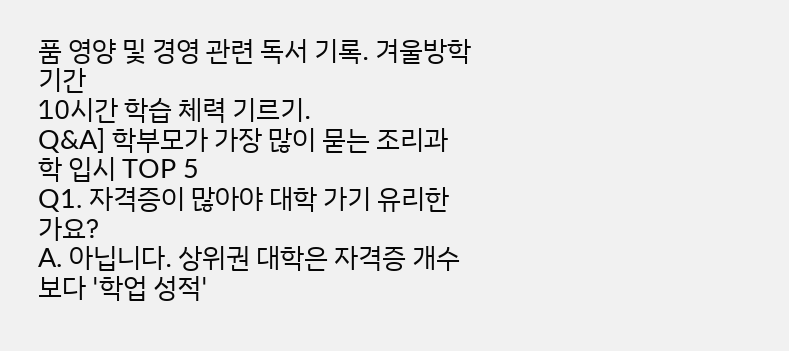품 영양 및 경영 관련 독서 기록. 겨울방학 기간
10시간 학습 체력 기르기.
Q&A] 학부모가 가장 많이 묻는 조리과학 입시 TOP 5
Q1. 자격증이 많아야 대학 가기 유리한가요?
A. 아닙니다. 상위권 대학은 자격증 개수보다 '학업 성적'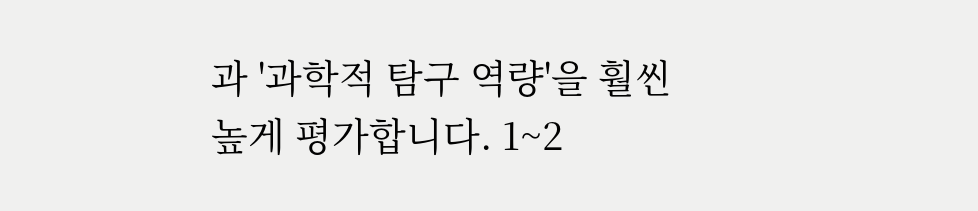과 '과학적 탐구 역량'을 훨씬 높게 평가합니다. 1~2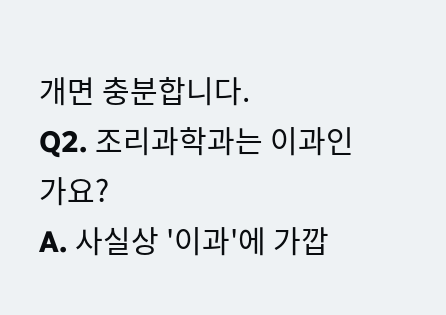개면 충분합니다.
Q2. 조리과학과는 이과인가요?
A. 사실상 '이과'에 가깝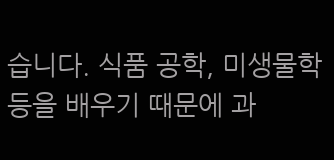습니다. 식품 공학, 미생물학 등을 배우기 때문에 과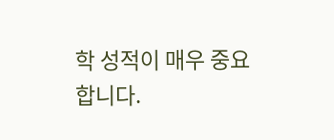학 성적이 매우 중요합니다.